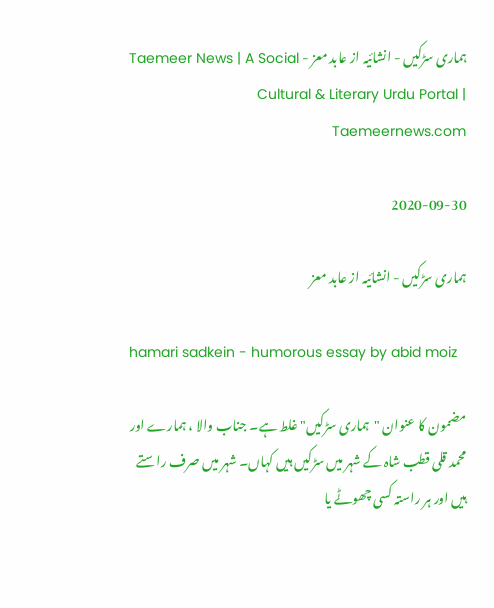ہماری سڑکیں - انشائیہ از عابد معز - Taemeer News | A Social Cultural & Literary Urdu Portal | Taemeernews.com

2020-09-30

ہماری سڑکیں - انشائیہ از عابد معز

hamari sadkein - humorous essay by abid moiz

مضمون کا عنوان "ہماری سڑکیں" غلط ہے۔ جناب والا ، ہمارے اور محمد قلی قطب شاہ کے شہر میں سڑکیں ہیں کہاں۔ شہر میں صرف راستے ہیں اور ہر راستہ کسی چھوٹے یا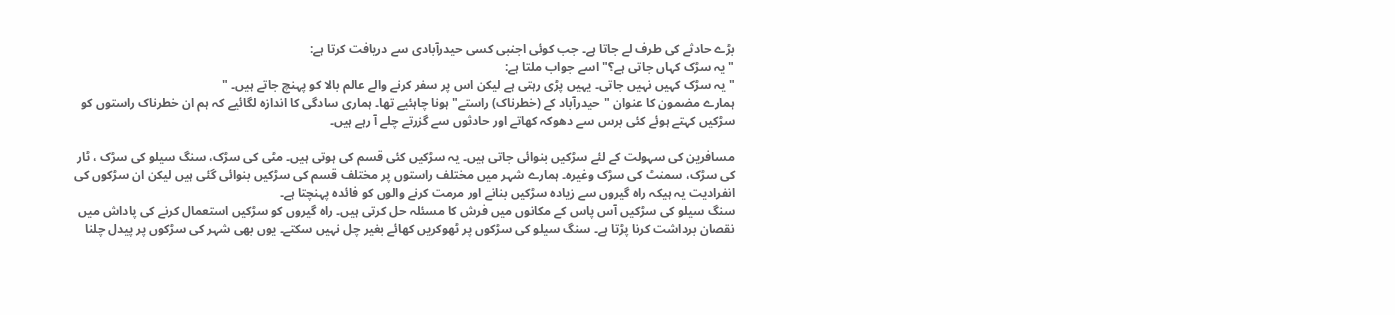بڑے حادثے کی طرف لے جاتا ہے۔ جب کوئی اجنبی کسی حیدرآبادی سے دریافت کرتا ہے:
"یہ سڑک کہاں جاتی ہے؟" اسے جواب ملتا ہے:
" یہ سڑک کہیں نہیں جاتی۔ یہیں پڑی رہتی ہے لیکن اس پر سفر کرنے والے عالم بالا کو پہنچ جاتے ہیں۔ "
ہمارے مضمون کا عنوان "حیدرآباد کے (خطرناک) راستے" ہونا چاہئیے تھا۔ ہماری سادگی کا اندازہ لگائیے کہ ہم ان خطرناک راستوں کو سڑکیں کہتے ہوئے کئی برس سے دھوکہ کھاتے اور حادثوں سے گزرتے چلے آ رہے ہیں۔

مسافرین کی سہولت کے لئے سڑکیں بنوائی جاتی ہیں۔ یہ سڑکیں کئی قسم کی ہوتی ہیں۔ مٹی کی سڑک، سنگ سیلو کی سڑک ، ٹار کی سڑک، سمنٹ کی سڑک وغیرہ۔ ہمارے شہر میں مختلف راستوں پر مختلف قسم کی سڑکیں بنوائی گئی ہیں لیکن ان سڑکوں کی انفرادیت یہ ہیکہ راہ گیروں سے زیادہ سڑکیں بنانے اور مرمت کرنے والوں کو فائدہ پہنچتا ہے۔
سنگ سیلو کی سڑکیں آس پاس کے مکانوں میں فرش کا مسئلہ حل کرتی ہیں۔ راہ گیروں کو سڑکیں استعمال کرنے کی پاداش میں نقصان برداشت کرنا پڑتا ہے۔ سنگ سیلو کی سڑکوں پر ٹھوکریں کھائے بغیر چل نہیں سکتے۔ یوں بھی شہر کی سڑکوں پر پیدل چلنا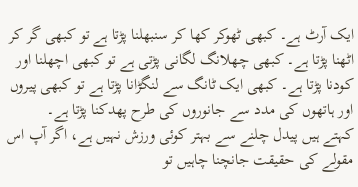ایک آرٹ ہے۔ کبھی ٹھوکر کھا کر سنبھلنا پڑتا ہے تو کبھی گر کر اٹھنا پڑتا ہے۔ کبھی چھلانگ لگانی پڑتی ہے تو کبھی اچھلنا اور کودنا پڑتا ہے۔ کبھی ایک ٹانگ سے لنگڑانا پڑتا ہے تو کبھی پیروں اور ہاتھوں کی مدد سے جانوروں کی طرح پھدکنا پڑتا ہے۔
کہتے ہیں پیدل چلنے سے بہتر کوئی ورزش نہیں ہے، اگر آپ اس مقولے کی حقیقت جانچنا چاہیں تو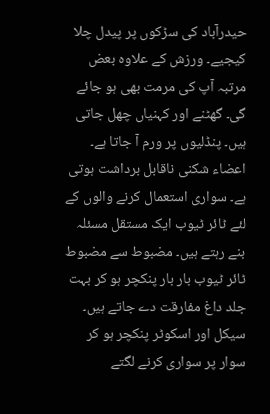حیدرآباد کی سڑکوں پر پیدل چلا کیجیے۔ ورزش کے علاوہ بعض مرتبہ آپ کی مرمت بھی ہو جائے گی۔ گھٹنے اور کہنیاں چھل جاتی ہیں۔ پنڈلیوں پر ورم آ جاتا ہے۔ اعضاء شکنی ناقابل برداشت ہوتی ہے۔ سواری استعمال کرنے والوں کے لئے ٹائر ٹیوب ایک مستقل مسئلہ بنے رہتے ہیں۔ مضبوط سے مضبوط ٹائر ٹیوب بار بار پنکچر ہو کر بہت جلد داغ مفارقت دے جاتے ہیں۔ سیکل اور اسکوٹر پنکچر ہو کر سوار پر سواری کرنے لگتے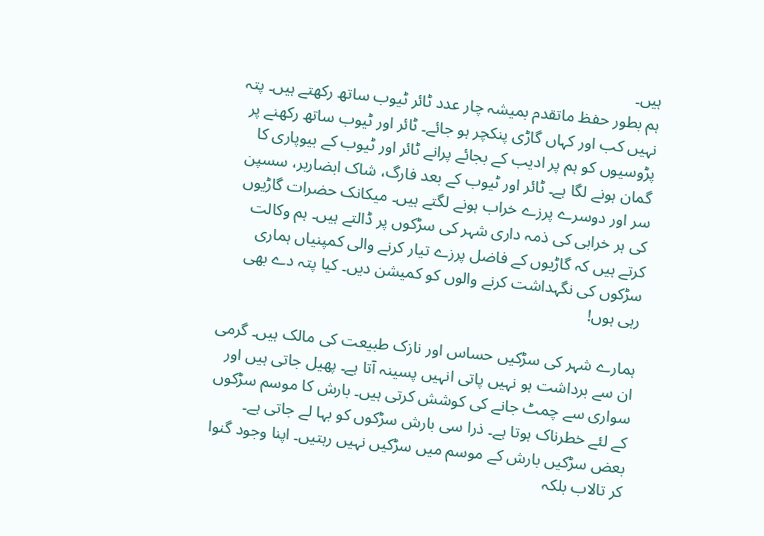ہیں۔
ہم بطور حفظ ماتقدم بمیشہ چار عدد ٹائر ٹیوب ساتھ رکھتے ہیں۔ پتہ نہیں کب اور کہاں گاڑی پنکچر ہو جائے۔ ٹائر اور ٹیوب ساتھ رکھنے پر پڑوسیوں کو ہم پر ادیب کے بجائے پرانے ٹائر اور ٹیوب کے بیوپاری کا گمان ہونے لگا ہے۔ ٹائر اور ٹیوب کے بعد فارگ، شاک ابضاربر، سسپن سر اور دوسرے پرزے خراب ہونے لگتے ہیں۔ میکانک حضرات گاڑیوں کی ہر خرابی کی ذمہ داری شہر کی سڑکوں پر ڈالتے ہیں۔ ہم وکالت کرتے ہیں کہ گاڑیوں کے فاضل پرزے تیار کرنے والی کمپنیاں ہماری سڑکوں کی نگہداشت کرنے والوں کو کمیشن دیں۔ کیا پتہ دے بھی رہی ہوں!

ہمارے شہر کی سڑکیں حساس اور نازک طبیعت کی مالک ہیں۔ گرمی ان سے برداشت ہو نہیں پاتی انہیں پسینہ آتا ہے۔ پھیل جاتی ہیں اور سواری سے چمٹ جانے کی کوشش کرتی ہیں۔ بارش کا موسم سڑکوں کے لئے خطرناک ہوتا ہے۔ ذرا سی بارش سڑکوں کو بہا لے جاتی ہے۔ بعض سڑکیں بارش کے موسم میں سڑکیں نہیں رہتیں۔ اپنا وجود گنوا کر تالاب بلکہ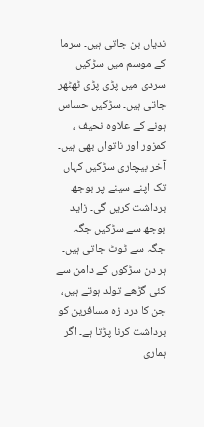ندیاں بن جاتی ہیں۔ سرما کے موسم میں سڑکیں سردی میں پڑی پڑی ٹھٹھر جاتی ہیں۔ سڑکیں حساس ہونے کے علاوہ نحیف ، کمزور اور ناتواں بھی ہیں۔ آخر بیچاری سڑکیں کہاں تک اپنے سینے پر بوجھ برداشت کریں گی۔ زاید بوجھ سے سڑکیں جگہ جگہ سے ٹوٹ جاتی ہیں۔ ہر دن سڑکوں کے دامن سے کئی گڑھے تولد ہوتے ہیں، جن کا درد زہ مسافرین کو برداشت کرنا پڑتا ہے۔ اگر ہماری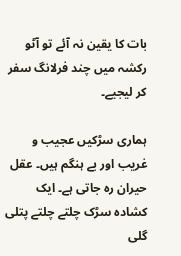بات کا یقین نہ آئے تو آٹو رکشہ میں چند فرلانگ سفر کر لیجیے۔

ہماری سڑکیں عجیب و غریب اور بے ہنگم ہیں۔ عقل حیران رہ جاتی ہے۔ ایک کشادہ سڑک چلتے چلتے پتلی گلی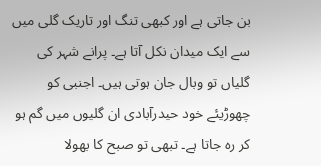بن جاتی ہے اور کبھی تنگ اور تاریک گلی میں سے ایک میدان نکل آتا ہے۔ پرانے شہر کی گلیاں تو وبال جان ہوتی ہیں۔ اجنبی کو چھوڑیئے خود حیدرآبادی ان گلیوں میں گم ہو کر رہ جاتا ہے۔ تبھی تو صبح کا بھولا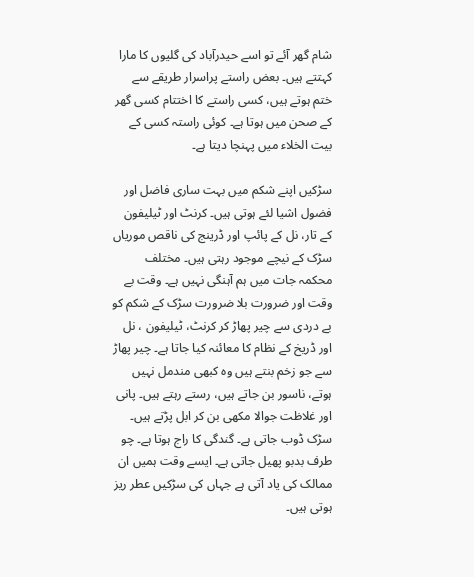شام گھر آئے تو اسے حیدرآباد کی گلیوں کا مارا کہتتے ہیں۔ بعض راستے پراسرار طریقے سے ختم ہوتے ہیں، کسی راستے کا اختتام کسی گھر کے صحن میں ہوتا ہے۔ کوئی راستہ کسی کے بیت الخلاء میں پہنچا دیتا ہے۔

سڑکیں اپنے شکم میں بہت ساری فاضل اور فضول اشیا لئے ہوتی ہیں۔ کرنٹ اور ٹیلیفون کے تار، نل کے پائپ اور ڈرینج کی ناقص موریاں سڑک کے نیچے موجود رہتی ہیں۔ مختلف محکمہ جات میں ہم آہنگی نہیں ہے۔ وقت بے وقت اور ضرورت بلا ضرورت سڑک کے شکم کو بے دردی سے چیر پھاڑ کر کرنٹ، ٹیلیفون ، نل اور ڈریخ کے نظام کا معائنہ کیا جاتا ہے۔ چیر پھاڑ سے جو زخم بنتے ہیں وہ کبھی مندمل نہیں ہوتے، ناسور بن جاتے ہیں، رستے رہتے ہیں۔ پانی اور غلاظت جوالا مکھی بن کر ابل پڑتے ہیں۔ سڑک ڈوب جاتی ہے۔ گندگی کا راج ہوتا ہے۔ چو طرف بدبو پھیل جاتی ہے۔ ایسے وقت ہمیں ان ممالک کی یاد آتی ہے جہاں کی سڑکیں عطر ریز ہوتی ہیں۔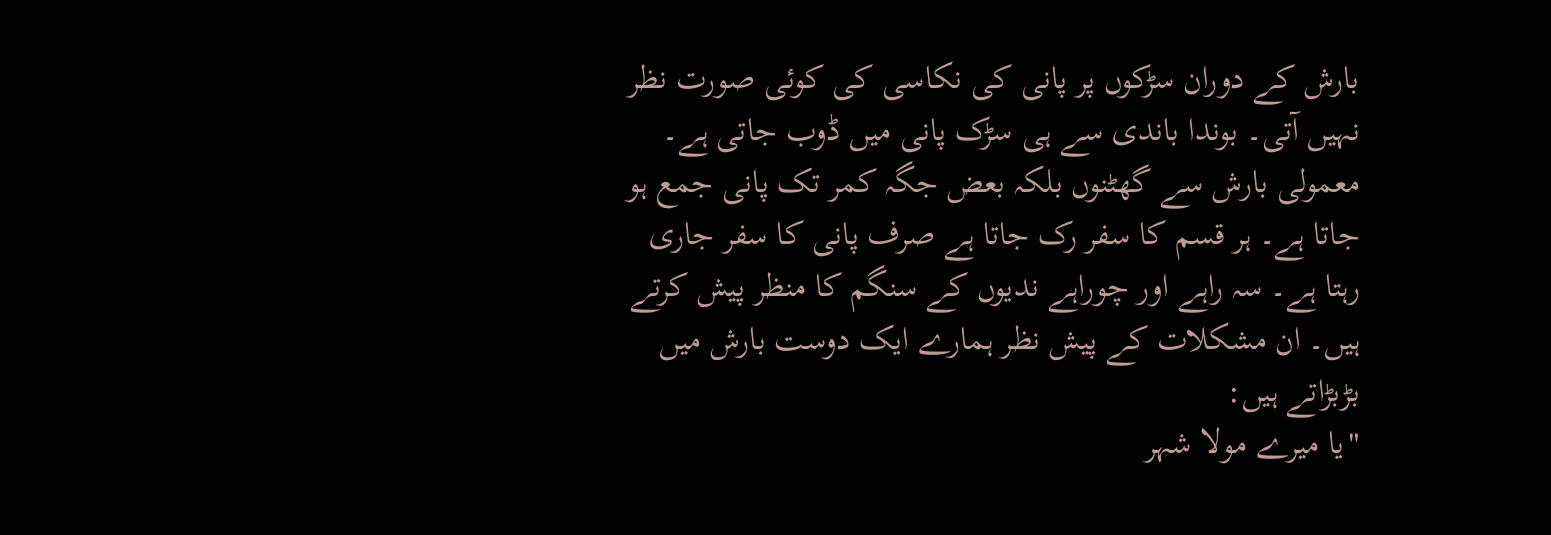بارش کے دوران سڑکوں پر پانی کی نکاسی کی کوئی صورت نظر نہیں آتی۔ بوندا باندی سے ہی سڑک پانی میں ڈوب جاتی ہے۔ معمولی بارش سے گھٹنوں بلکہ بعض جگہ کمر تک پانی جمع ہو جاتا ہے۔ ہر قسم کا سفر رک جاتا ہے صرف پانی کا سفر جاری رہتا ہے۔ سہ راہے اور چوراہے ندیوں کے سنگم کا منظر پیش کرتے ہیں۔ ان مشکلات کے پیش نظر ہمارے ایک دوست بارش میں بڑبڑاتے ہیں:
"یا میرے مولا شہر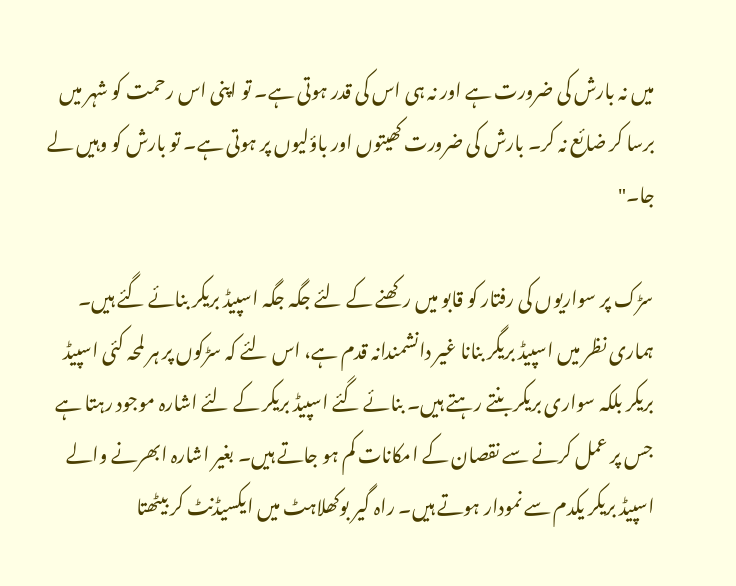میں نہ بارش کی ضرورت ہے اور نہ ہی اس کی قدر ہوتی ہے۔ تو اپنی اس رحمت کو شہر میں برسا کر ضائع نہ کر۔ بارش کی ضرورت کھیتوں اور باؤلیوں پر ہوتی ہے۔ تو بارش کو وہیں لے جا۔"

سڑک پر سواریوں کی رفتار کو قابو میں رکھنے کے لئے جگہ جگہ اسپیڈ بریکر بنائے گئے ہیں۔ ہماری نظر میں اسپیڈ بریگر بنانا غیر دانشمندانہ قدم ہے، اس لئے کہ سڑکوں پر ہر لمحہ کئی اسپیڈ بریکر بلکہ سواری بریکر بنتے رہتے ہیں۔ بنائے گئے اسپیڈ بریکر کے لئے اشارہ موجود رہتا ہے جس پر عمل کرنے سے نقصان کے امکانات کم ہو جاتے ہیں۔ بغیر اشارہ ابھرنے والے اسپیڈ بریکر یکدم سے نمودار ہوتے ہیں۔ راہ گیر بوکھلاہٹ میں ایکسیڈنٹ کر بیٹھتا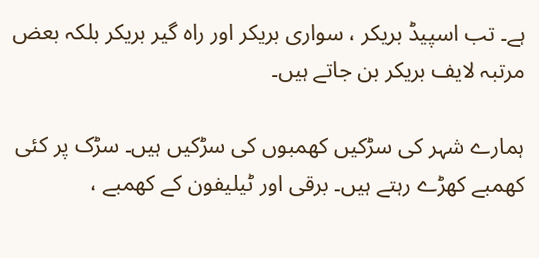ہے۔ تب اسپیڈ بریکر ، سواری بریکر اور راہ گیر بریکر بلکہ بعض مرتبہ لايف بریکر بن جاتے ہیں۔

ہمارے شہر کی سڑکیں کھمبوں کی سڑکیں ہیں۔ سڑک پر کئی کھمبے کھڑے رہتے ہیں۔ برقی اور ٹیلیفون کے کھمبے ،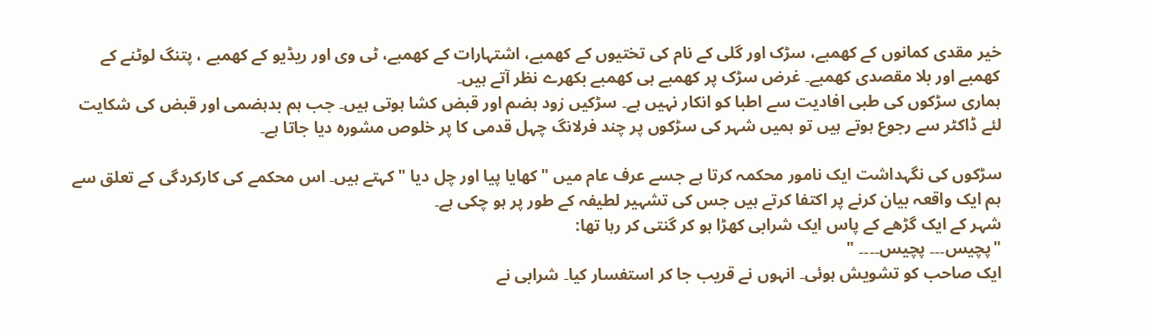خیر مقدی کمانوں کے کھمبے، سڑک اور گلی کے نام کی تختیوں کے کھمبے، اشتہارات کے کھمبے، ٹی وی اور ریڈیو کے کھمبے ، پتنگ لوٹنے کے کھمبے اور بلا مقصدی کھمبے۔ غرض سڑک پر کھمبے ہی کھمبے بکھرے نظر آتے ہیں۔
ہماری سڑکوں کی طبی افادیت سے اطبا کو انکار نہیں ہے۔ سڑکیں زود ہضم اور قبض کشا ہوتی ہیں۔ جب ہم بدہضمی اور قبض کی شکایت لئے ڈاکٹر سے رجوع ہوتے ہیں تو ہمیں شہر کی سڑکوں پر چند فرلانگ چہل قدمی کا پر خلوص مشورہ دیا جاتا ہے۔

سڑکوں کی نگہداشت ایک نامور محکمہ کرتا ہے جسے عرف عام میں "کھایا پیا اور چل دیا " کہتے ہیں۔ اس محکمے کی کارکردگی کے تعلق سے ہم ایک واقعہ بیان کرنے پر اکتفا کرتے ہیں جس کی تشہیر لطیفہ کے طور پر ہو چکی ہے۔
شہر کے ایک گڑھے کے پاس ایک شرابی کھڑا ہو کر گنتی کر رہا تھا:
"پچیس۔۔۔ پچیس۔۔۔۔ "
ایک صاحب کو تشویش ہوئی۔ انہوں نے قریب جا کر استفسار کیا۔ شرابی نے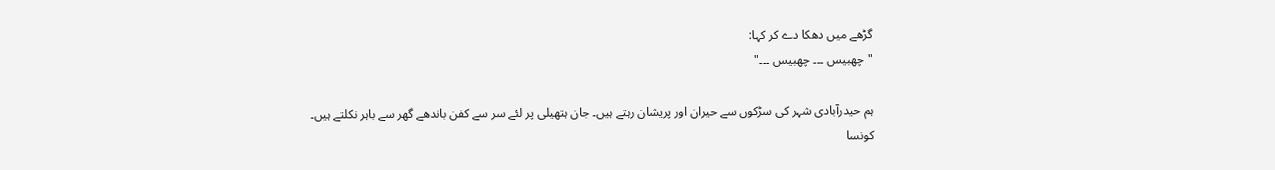گڑھے میں دھکا دے کر کہا:
"چھبیس ۔۔۔ چھبیس ۔۔۔"

ہم حیدرآبادی شہر کی سڑکوں سے حیران اور پریشان رہتے ہیں۔ جان ہتھیلی پر لئے سر سے کفن باندھے گھر سے باہر نکلتے ہیں۔
کونسا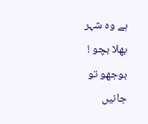ہے وہ شہر بھلا بچو ! بوجھو تو جانیں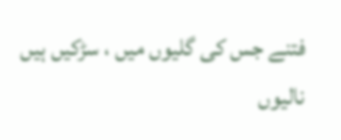فتنے جس کی گلیوں میں ، سڑکیں ہیں نالیوں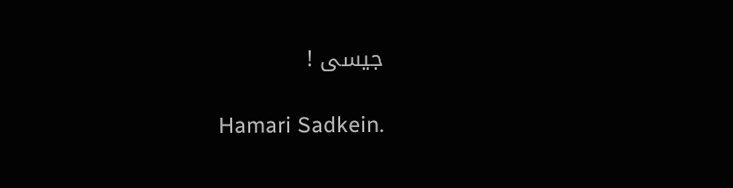جیسی !

Hamari Sadkein.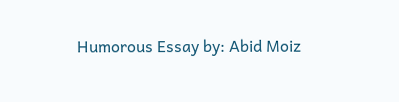Humorous Essay by: Abid Moiz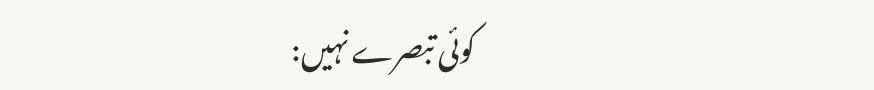کوئی تبصرے نہیں: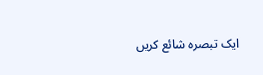ایک تبصرہ شائع کریں